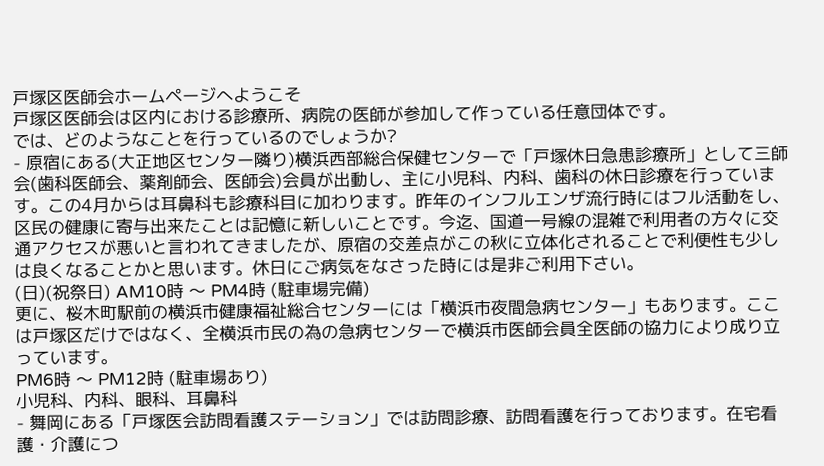戸塚区医師会ホームページへようこそ
戸塚区医師会は区内における診療所、病院の医師が参加して作っている任意団体です。
では、どのようなことを行っているのでしょうか?
- 原宿にある(大正地区センター隣り)横浜西部総合保健センターで「戸塚休日急患診療所」として三師会(歯科医師会、薬剤師会、医師会)会員が出動し、主に小児科、内科、歯科の休日診療を行っています。この4月からは耳鼻科も診療科目に加わります。昨年のインフルエンザ流行時にはフル活動をし、区民の健康に寄与出来たことは記憶に新しいことです。今迄、国道一号線の混雑で利用者の方々に交通アクセスが悪いと言われてきましたが、原宿の交差点がこの秋に立体化されることで利便性も少しは良くなることかと思います。休日にご病気をなさった時には是非ご利用下さい。
(日)(祝祭日) AM10時 〜 PM4時 (駐車場完備)
更に、桜木町駅前の横浜市健康福祉総合センターには「横浜市夜間急病センター」もあります。ここは戸塚区だけではなく、全横浜市民の為の急病センターで横浜市医師会員全医師の協力により成り立っています。
PM6時 〜 PM12時 (駐車場あり)
小児科、内科、眼科、耳鼻科
- 舞岡にある「戸塚医会訪問看護ステーション」では訪問診療、訪問看護を行っております。在宅看護・介護につ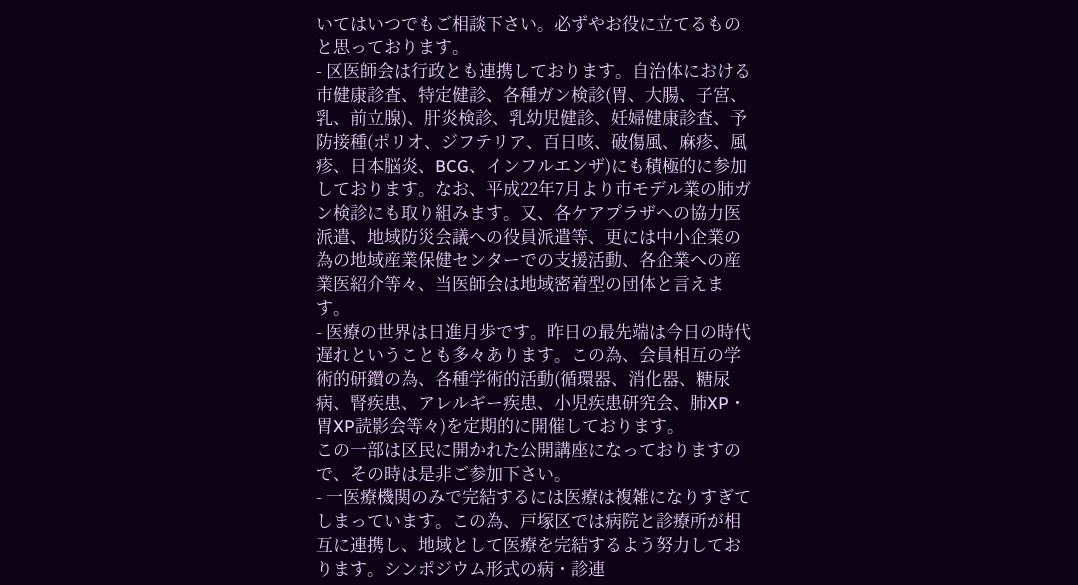いてはいつでもご相談下さい。必ずやお役に立てるものと思っております。
- 区医師会は行政とも連携しております。自治体における市健康診査、特定健診、各種ガン検診(胃、大腸、子宮、乳、前立腺)、肝炎検診、乳幼児健診、妊婦健康診査、予防接種(ポリオ、ジフテリア、百日咳、破傷風、麻疹、風疹、日本脳炎、BCG、インフルエンザ)にも積極的に参加しております。なお、平成22年7月より市モデル業の肺ガン検診にも取り組みます。又、各ケアプラザへの協力医派遣、地域防災会議への役員派遣等、更には中小企業の為の地域産業保健センターでの支援活動、各企業への産業医紹介等々、当医師会は地域密着型の団体と言えます。
- 医療の世界は日進月歩です。昨日の最先端は今日の時代遅れということも多々あります。この為、会員相互の学術的研鑽の為、各種学術的活動(循環器、消化器、糖尿病、腎疾患、アレルギー疾患、小児疾患研究会、肺XP・胃XP読影会等々)を定期的に開催しております。
この一部は区民に開かれた公開講座になっておりますので、その時は是非ご参加下さい。
- 一医療機関のみで完結するには医療は複雑になりすぎてしまっています。この為、戸塚区では病院と診療所が相互に連携し、地域として医療を完結するよう努力しております。シンポジウム形式の病・診連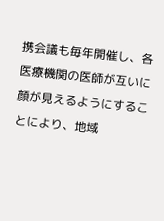携会議も毎年開催し、各医療機関の医師が互いに顔が見えるようにすることにより、地域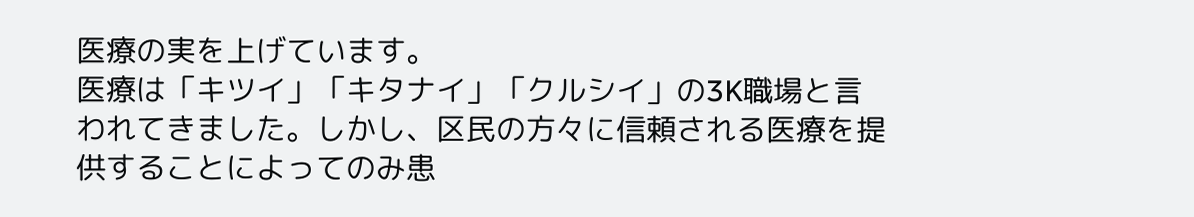医療の実を上げています。
医療は「キツイ」「キタナイ」「クルシイ」の3K職場と言われてきました。しかし、区民の方々に信頼される医療を提供することによってのみ患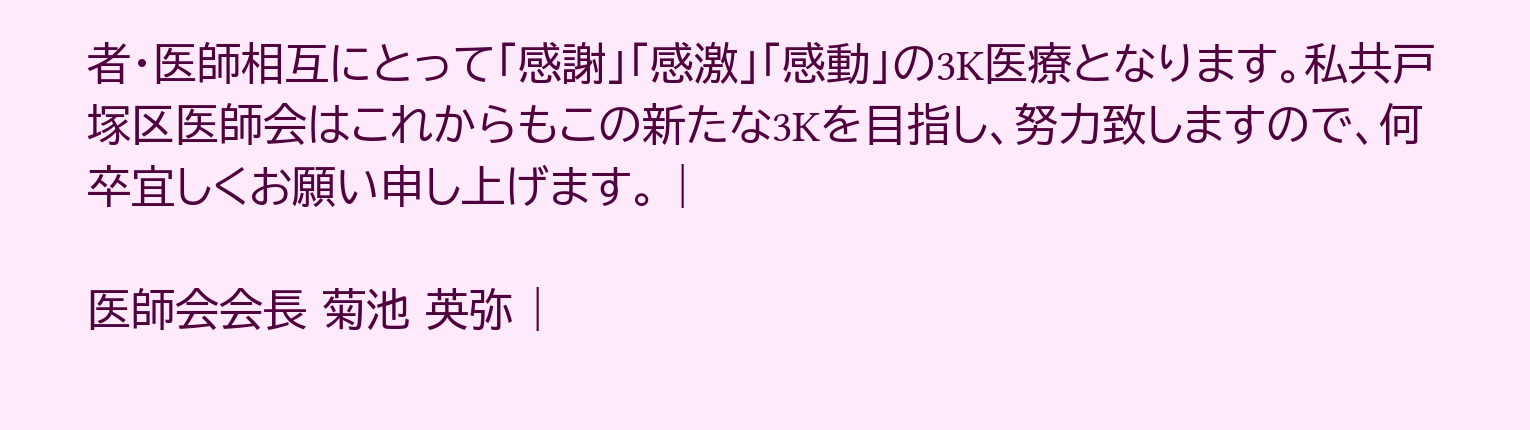者・医師相互にとって「感謝」「感激」「感動」の3K医療となります。私共戸塚区医師会はこれからもこの新たな3Kを目指し、努力致しますので、何卒宜しくお願い申し上げます。 |

医師会会長 菊池 英弥 |